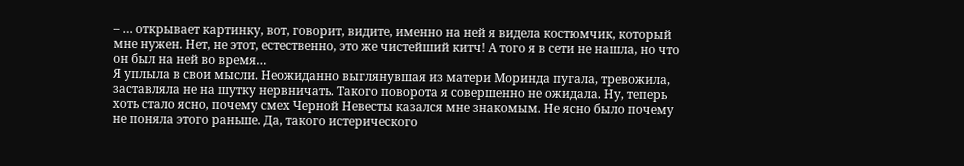– … открывает картинку, вот, говорит, видите, именно на ней я видела костюмчик, который мне нужен. Нет, не этот, естественно, это же чистейший китч! А того я в сети не нашла, но что он был на ней во время…
Я уплыла в свои мысли. Неожиданно выглянувшая из матери Моринда пугала, тревожила, заставляла не на шутку нервничать. Такого поворота я совершенно не ожидала. Ну, теперь хоть стало ясно, почему смех Черной Невесты казался мне знакомым. Не ясно было почему не поняла этого раньше. Да, такого истерического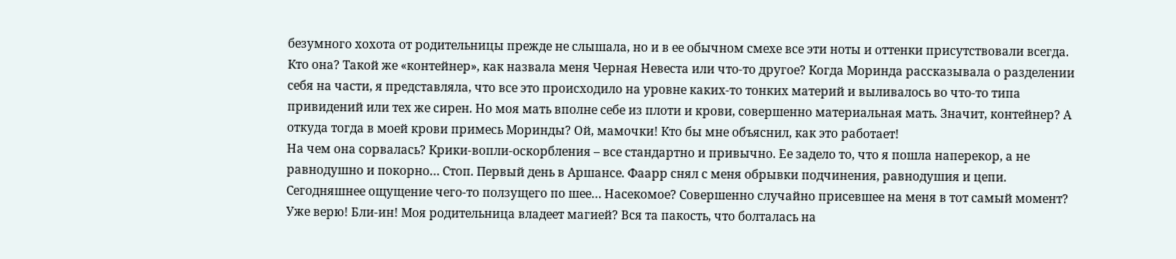безумного хохота от родительницы прежде не слышала, но и в ее обычном смехе все эти ноты и оттенки присутствовали всегда. Кто она? Такой же «контейнер», как назвала меня Черная Невеста или что-то другое? Когда Моринда рассказывала о разделении себя на части, я представляла, что все это происходило на уровне каких-то тонких материй и выливалось во что-то типа привидений или тех же сирен. Но моя мать вполне себе из плоти и крови, совершенно материальная мать. Значит, контейнер? А откуда тогда в моей крови примесь Моринды? Ой, мамочки! Кто бы мне объяснил, как это работает!
На чем она сорвалась? Крики-вопли-оскорбления – все стандартно и привычно. Ее задело то, что я пошла наперекор, а не равнодушно и покорно… Стоп. Первый день в Аршансе. Фаарр снял с меня обрывки подчинения, равнодушия и цепи. Сегодняшнее ощущение чего-то ползущего по шее… Насекомое? Совершенно случайно присевшее на меня в тот самый момент? Уже верю! Бли-ин! Моя родительница владеет магией? Вся та пакость, что болталась на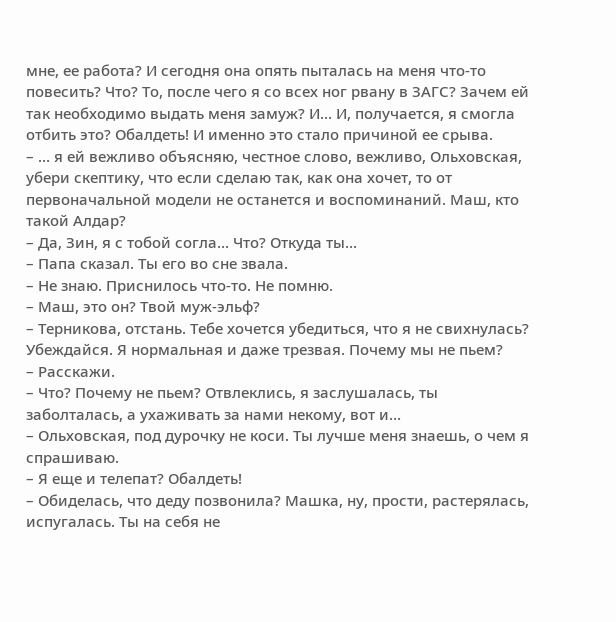мне, ее работа? И сегодня она опять пыталась на меня что-то повесить? Что? То, после чего я со всех ног рвану в ЗАГС? Зачем ей так необходимо выдать меня замуж? И… И, получается, я смогла отбить это? Обалдеть! И именно это стало причиной ее срыва.
– … я ей вежливо объясняю, честное слово, вежливо, Ольховская, убери скептику, что если сделаю так, как она хочет, то от первоначальной модели не останется и воспоминаний. Маш, кто такой Алдар?
– Да, Зин, я с тобой согла… Что? Откуда ты…
– Папа сказал. Ты его во сне звала.
– Не знаю. Приснилось что-то. Не помню.
– Маш, это он? Твой муж-эльф?
– Терникова, отстань. Тебе хочется убедиться, что я не свихнулась? Убеждайся. Я нормальная и даже трезвая. Почему мы не пьем?
– Расскажи.
– Что? Почему не пьем? Отвлеклись, я заслушалась, ты заболталась, а ухаживать за нами некому, вот и…
– Ольховская, под дурочку не коси. Ты лучше меня знаешь, о чем я спрашиваю.
– Я еще и телепат? Обалдеть!
– Обиделась, что деду позвонила? Машка, ну, прости, растерялась, испугалась. Ты на себя не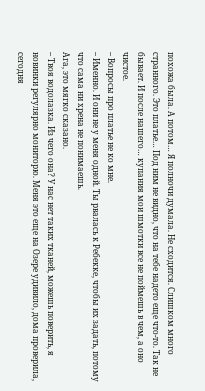похожа была. А потом… Я полночи думала. Не сходится. Слишком много странного. Это платье… Под ним не видно, что на тебе надето еще что-то. Так не бывает. И после нашего… купания мои шмотки все не поймешь в чем, а оно чистое.
– Вопросы про платье не ко мне.
– Именно. И они не у меня одной. Ты рвалась к Ребекке, чтобы их задать, потому что сама ни хрена не понимаешь.
Ага, это мягко сказано.
– Твоя водолазка. Из чего она? У нас нет таких тканей, можешь поверить, я новинки регулярно мониторю. Меня это еще на Озере удивило, дома проверила, сегодня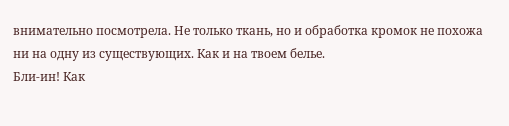внимательно посмотрела. Не только ткань, но и обработка кромок не похожа ни на одну из существующих. Как и на твоем белье.
Бли-ин! Как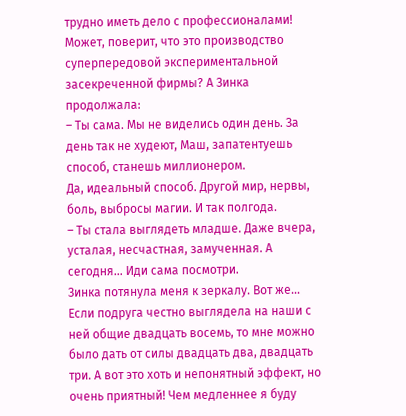трудно иметь дело с профессионалами! Может, поверит, что это производство суперпередовой экспериментальной засекреченной фирмы? А Зинка продолжала:
– Ты сама. Мы не виделись один день. За день так не худеют, Маш, запатентуешь способ, станешь миллионером.
Да, идеальный способ. Другой мир, нервы, боль, выбросы магии. И так полгода.
– Ты стала выглядеть младше. Даже вчера, усталая, несчастная, замученная. А сегодня… Иди сама посмотри.
Зинка потянула меня к зеркалу. Вот же… Если подруга честно выглядела на наши с ней общие двадцать восемь, то мне можно было дать от силы двадцать два, двадцать три. А вот это хоть и непонятный эффект, но очень приятный! Чем медленнее я буду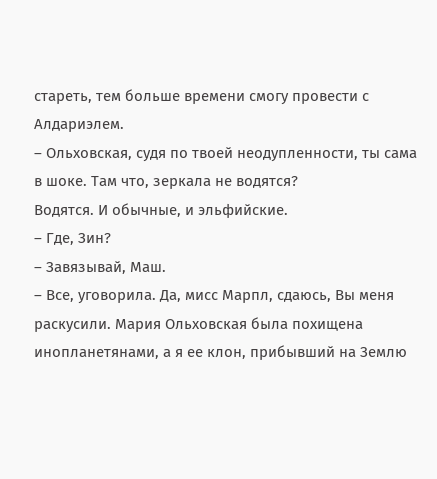стареть, тем больше времени смогу провести с Алдариэлем.
– Ольховская, судя по твоей неодупленности, ты сама в шоке. Там что, зеркала не водятся?
Водятся. И обычные, и эльфийские.
– Где, Зин?
– Завязывай, Маш.
– Все, уговорила. Да, мисс Марпл, сдаюсь, Вы меня раскусили. Мария Ольховская была похищена инопланетянами, а я ее клон, прибывший на Землю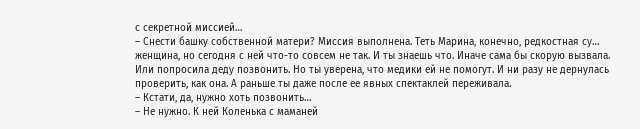с секретной миссией…
– Снести башку собственной матери? Миссия выполнена. Теть Марина, конечно, редкостная су… женщина, но сегодня с ней что-то совсем не так. И ты знаешь что. Иначе сама бы скорую вызвала. Или попросила деду позвонить. Но ты уверена, что медики ей не помогут. И ни разу не дернулась проверить, как она. А раньше ты даже после ее явных спектаклей переживала.
– Кстати, да, нужно хоть позвонить…
– Не нужно. К ней Коленька с маманей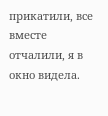прикатили, все вместе отчалили, я в окно видела.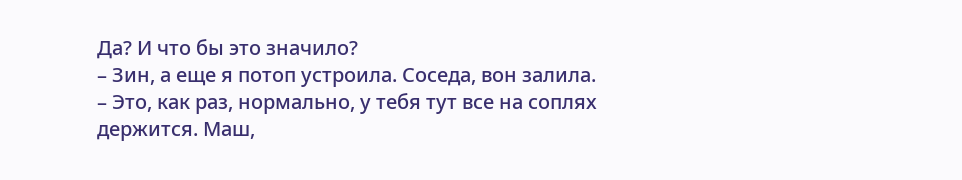Да? И что бы это значило?
– Зин, а еще я потоп устроила. Соседа, вон залила.
– Это, как раз, нормально, у тебя тут все на соплях держится. Маш,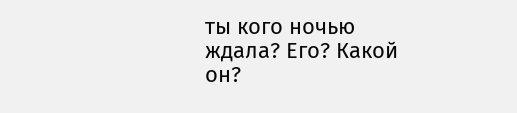ты кого ночью ждала? Его? Какой он?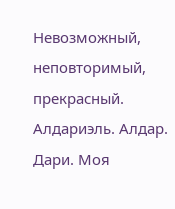Невозможный, неповторимый, прекрасный. Алдариэль. Алдар. Дари. Моя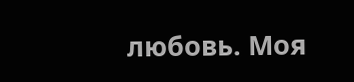любовь. Моя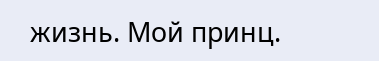жизнь. Мой принц.